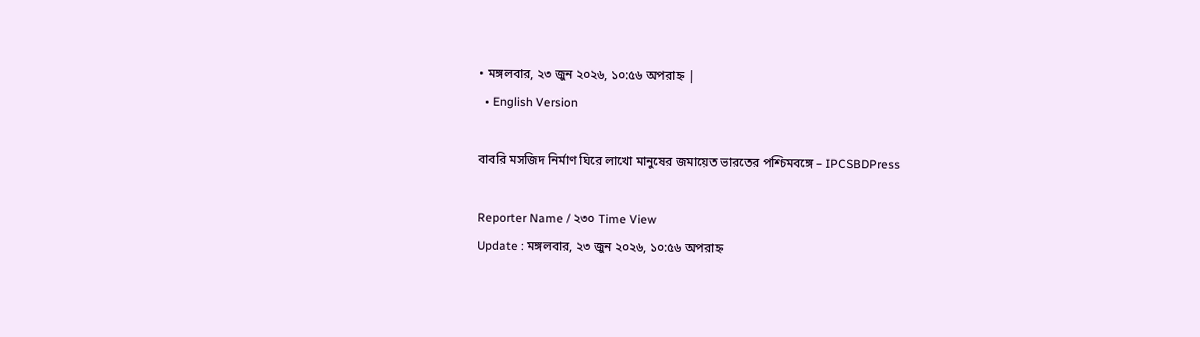• মঙ্গলবার, ২৩ জুন ২০২৬, ১০:৫৬ অপরাহ্ন |
  • English Version

বাবরি মসজিদ নির্মাণ ঘিরে লাখো মানুষের জমায়েত ভারতের পশ্চিমবঙ্গে – IPCSBDPress

Reporter Name / ২৩০ Time View
Update : মঙ্গলবার, ২৩ জুন ২০২৬, ১০:৫৬ অপরাহ্ন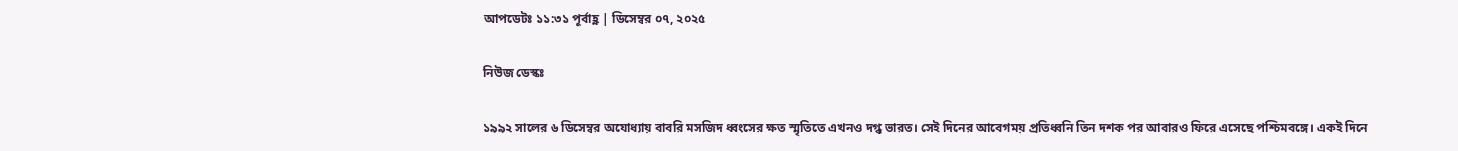আপডেটঃ ১১:৩১ পূর্বাহ্ণ | ডিসেম্বর ০৭, ২০২৫

নিউজ ডেস্কঃ

১৯৯২ সালের ৬ ডিসেম্বর অযোধ্যায় বাবরি মসজিদ ধ্বংসের ক্ষত স্মৃতিতে এখনও দগ্ধ ভারত। সেই দিনের আবেগময় প্রতিধ্বনি তিন দশক পর আবারও ফিরে এসেছে পশ্চিমবঙ্গে। একই দিনে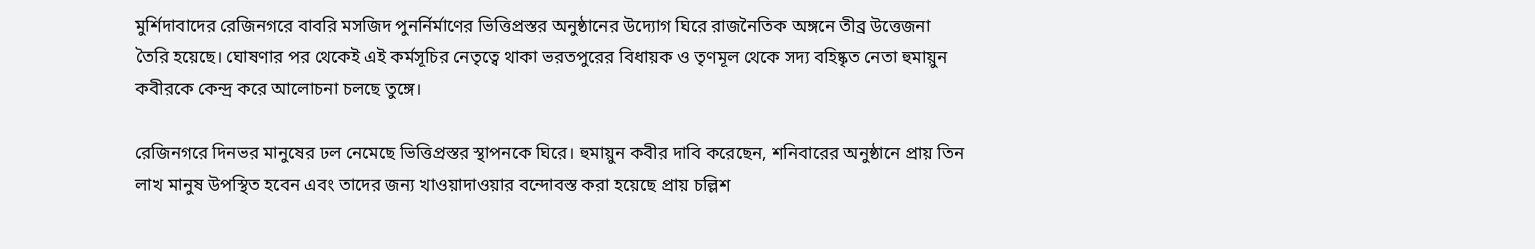মুর্শিদাবাদের রেজিনগরে বাবরি মসজিদ পুনর্নির্মাণের ভিত্তিপ্রস্তর অনুষ্ঠানের উদ্যোগ ঘিরে রাজনৈতিক অঙ্গনে তীব্র উত্তেজনা তৈরি হয়েছে। ঘোষণার পর থেকেই এই কর্মসূচির নেতৃত্বে থাকা ভরতপুরের বিধায়ক ও তৃণমূল থেকে সদ্য বহিষ্কৃত নেতা হুমায়ুন কবীরকে কেন্দ্র করে আলোচনা চলছে তুঙ্গে।

রেজিনগরে দিনভর মানুষের ঢল নেমেছে ভিত্তিপ্রস্তর স্থাপনকে ঘিরে। হুমায়ুন কবীর দাবি করেছেন, শনিবারের অনুষ্ঠানে প্রায় তিন লাখ মানুষ উপস্থিত হবেন এবং তাদের জন্য খাওয়াদাওয়ার বন্দোবস্ত করা হয়েছে প্রায় চল্লিশ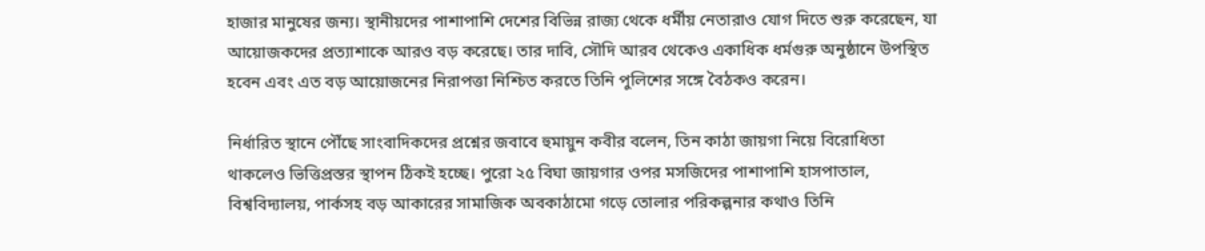হাজার মানুষের জন্য। স্থানীয়দের পাশাপাশি দেশের বিভিন্ন রাজ্য থেকে ধর্মীয় নেতারাও যোগ দিতে শুরু করেছেন, যা আয়োজকদের প্রত্যাশাকে আরও বড় করেছে। তার দাবি, সৌদি আরব থেকেও একাধিক ধর্মগুরু অনুষ্ঠানে উপস্থিত হবেন এবং এত বড় আয়োজনের নিরাপত্তা নিশ্চিত করতে তিনি পুলিশের সঙ্গে বৈঠকও করেন।

নির্ধারিত স্থানে পৌঁছে সাংবাদিকদের প্রশ্নের জবাবে হুমায়ুন কবীর বলেন, তিন কাঠা জায়গা নিয়ে বিরোধিতা থাকলেও ভিত্তিপ্রস্তর স্থাপন ঠিকই হচ্ছে। পুরো ২৫ বিঘা জায়গার ওপর মসজিদের পাশাপাশি হাসপাতাল, বিশ্ববিদ্যালয়, পার্কসহ বড় আকারের সামাজিক অবকাঠামো গড়ে তোলার পরিকল্পনার কথাও তিনি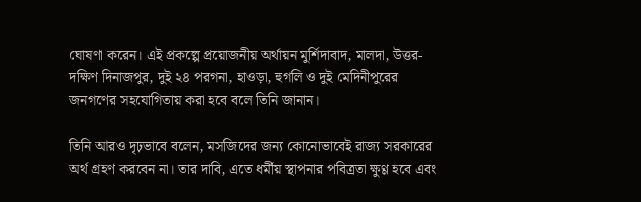ঘোষণা করেন। এই প্রকল্পে প্রয়োজনীয় অর্থায়ন মুর্শিদাবাদ, মালদা, উত্তর-দক্ষিণ দিনাজপুর, দুই ২৪ পরগনা, হাওড়া, হুগলি ও দুই মেদিনীপুরের জনগণের সহযোগিতায় করা হবে বলে তিনি জানান।

তিনি আরও দৃঢ়ভাবে বলেন, মসজিদের জন্য কোনোভাবেই রাজ্য সরকারের অর্থ গ্রহণ করবেন না। তার দাবি, এতে ধর্মীয় স্থাপনার পবিত্রতা ক্ষুণ্ণ হবে এবং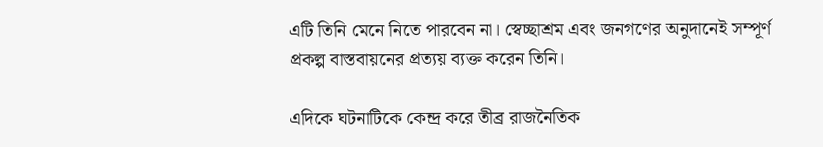এটি তিনি মেনে নিতে পারবেন না। স্বেচ্ছাশ্রম এবং জনগণের অনুদানেই সম্পূর্ণ প্রকল্প বাস্তবায়নের প্রত্যয় ব্যক্ত করেন তিনি।

এদিকে ঘটনাটিকে কেন্দ্র করে তীব্র রাজনৈতিক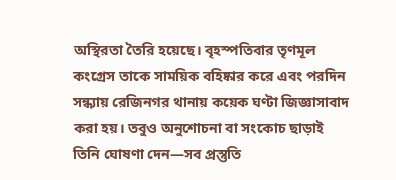অস্থিরতা তৈরি হয়েছে। বৃহস্পতিবার তৃণমূল কংগ্রেস তাকে সাময়িক বহিষ্কার করে এবং পরদিন সন্ধ্যায় রেজিনগর থানায় কয়েক ঘণ্টা জিজ্ঞাসাবাদ করা হয়। তবুও অনুশোচনা বা সংকোচ ছাড়াই তিনি ঘোষণা দেন—সব প্রস্তুতি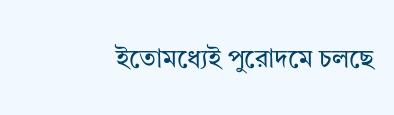ইতোমধ্যেই পুরোদমে চলছে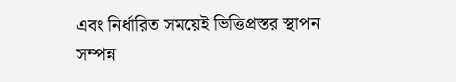এবং নির্ধারিত সময়েই ভিত্তিপ্রস্তর স্থাপন সম্পন্ন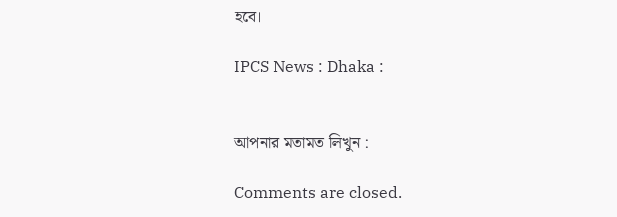হবে।

IPCS News : Dhaka :


আপনার মতামত লিখুন :

Comments are closed.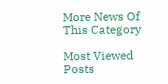More News Of This Category

Most Viewed Posts